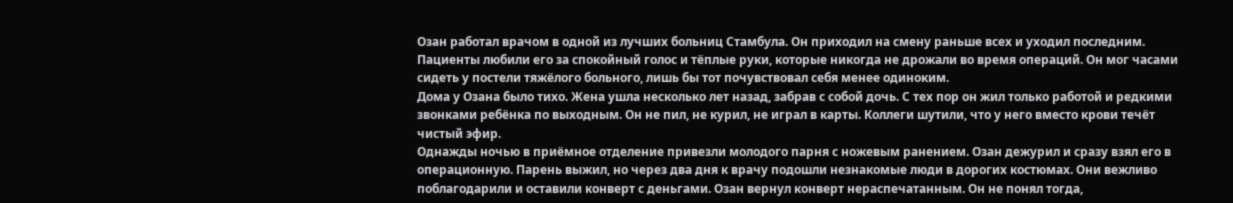Озан работал врачом в одной из лучших больниц Стамбула. Он приходил на смену раньше всех и уходил последним. Пациенты любили его за спокойный голос и тёплые руки, которые никогда не дрожали во время операций. Он мог часами сидеть у постели тяжёлого больного, лишь бы тот почувствовал себя менее одиноким.
Дома у Озана было тихо. Жена ушла несколько лет назад, забрав с собой дочь. С тех пор он жил только работой и редкими звонками ребёнка по выходным. Он не пил, не курил, не играл в карты. Коллеги шутили, что у него вместо крови течёт чистый эфир.
Однажды ночью в приёмное отделение привезли молодого парня с ножевым ранением. Озан дежурил и сразу взял его в операционную. Парень выжил, но через два дня к врачу подошли незнакомые люди в дорогих костюмах. Они вежливо поблагодарили и оставили конверт с деньгами. Озан вернул конверт нераспечатанным. Он не понял тогда,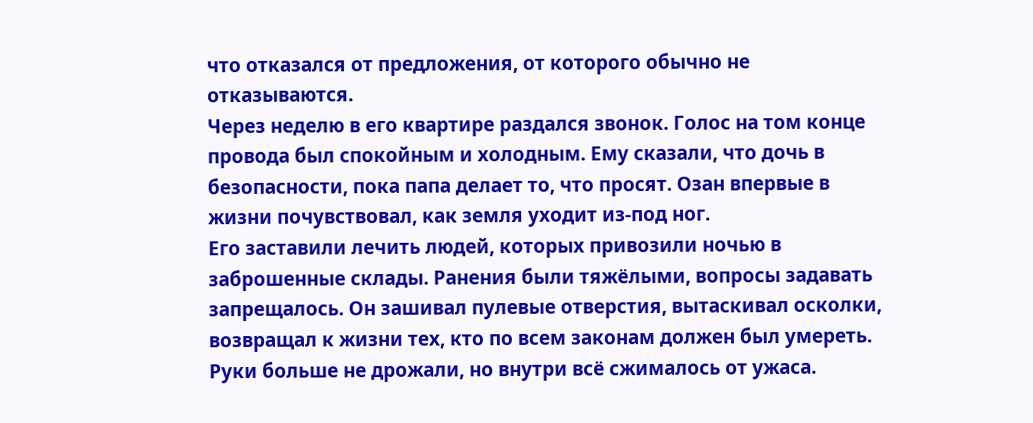что отказался от предложения, от которого обычно не отказываются.
Через неделю в его квартире раздался звонок. Голос на том конце провода был спокойным и холодным. Ему сказали, что дочь в безопасности, пока папа делает то, что просят. Озан впервые в жизни почувствовал, как земля уходит из-под ног.
Его заставили лечить людей, которых привозили ночью в заброшенные склады. Ранения были тяжёлыми, вопросы задавать запрещалось. Он зашивал пулевые отверстия, вытаскивал осколки, возвращал к жизни тех, кто по всем законам должен был умереть. Руки больше не дрожали, но внутри всё сжималось от ужаса.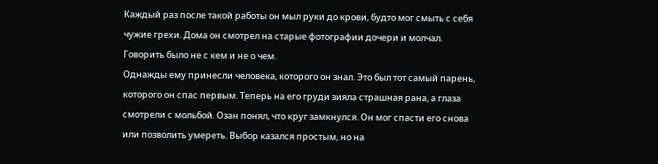Каждый раз после такой работы он мыл руки до крови, будто мог смыть с себя чужие грехи. Дома он смотрел на старые фотографии дочери и молчал. Говорить было не с кем и не о чем.
Однажды ему принесли человека, которого он знал. Это был тот самый парень, которого он спас первым. Теперь на его груди зияла страшная рана, а глаза смотрели с мольбой. Озан понял, что круг замкнулся. Он мог спасти его снова или позволить умереть. Выбор казался простым, но на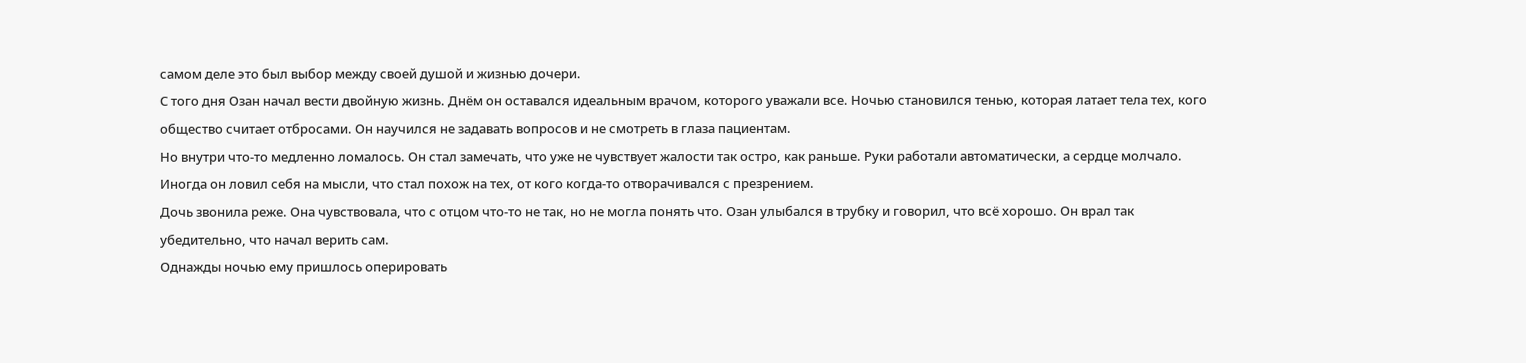самом деле это был выбор между своей душой и жизнью дочери.
С того дня Озан начал вести двойную жизнь. Днём он оставался идеальным врачом, которого уважали все. Ночью становился тенью, которая латает тела тех, кого общество считает отбросами. Он научился не задавать вопросов и не смотреть в глаза пациентам.
Но внутри что-то медленно ломалось. Он стал замечать, что уже не чувствует жалости так остро, как раньше. Руки работали автоматически, а сердце молчало. Иногда он ловил себя на мысли, что стал похож на тех, от кого когда-то отворачивался с презрением.
Дочь звонила реже. Она чувствовала, что с отцом что-то не так, но не могла понять что. Озан улыбался в трубку и говорил, что всё хорошо. Он врал так убедительно, что начал верить сам.
Однажды ночью ему пришлось оперировать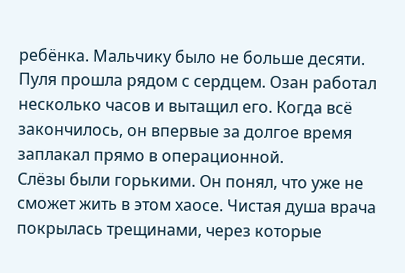ребёнка. Мальчику было не больше десяти. Пуля прошла рядом с сердцем. Озан работал несколько часов и вытащил его. Когда всё закончилось, он впервые за долгое время заплакал прямо в операционной.
Слёзы были горькими. Он понял, что уже не сможет жить в этом хаосе. Чистая душа врача покрылась трещинами, через которые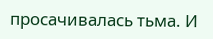просачивалась тьма. И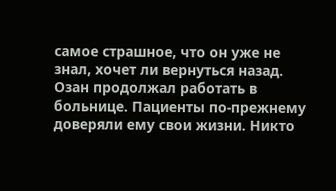самое страшное, что он уже не знал, хочет ли вернуться назад.
Озан продолжал работать в больнице. Пациенты по-прежнему доверяли ему свои жизни. Никто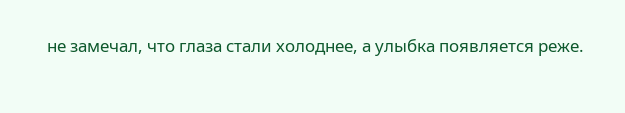не замечал, что глаза стали холоднее, а улыбка появляется реже.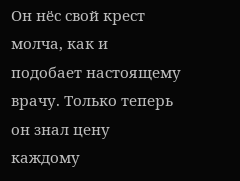Он нёс свой крест молча, как и подобает настоящему врачу. Только теперь он знал цену каждому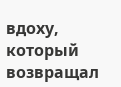вдоху, который возвращал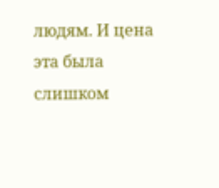людям. И цена эта была слишком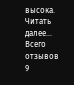высока.
Читать далее...
Всего отзывов
9